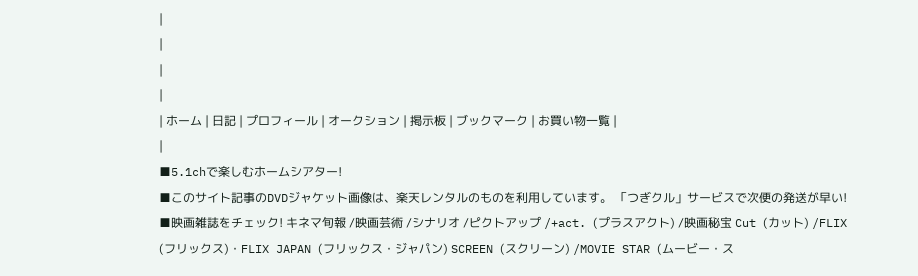|
|
|
|
| ホーム | 日記 | プロフィール | オークション | 掲示板 | ブックマーク | お買い物一覧 |
|
■5.1chで楽しむホームシアター!
■このサイト記事のDVDジャケット画像は、楽天レンタルのものを利用しています。 「つぎクル」サービスで次便の発送が早い! ■映画雑誌をチェック! キネマ旬報 /映画芸術 /シナリオ /ピクトアップ /+act. (プラスアクト) /映画秘宝 Cut (カット) /FLIX (フリックス)・FLIX JAPAN (フリックス・ジャパン) SCREEN (スクリーン) /MOVIE STAR (ムービー・ス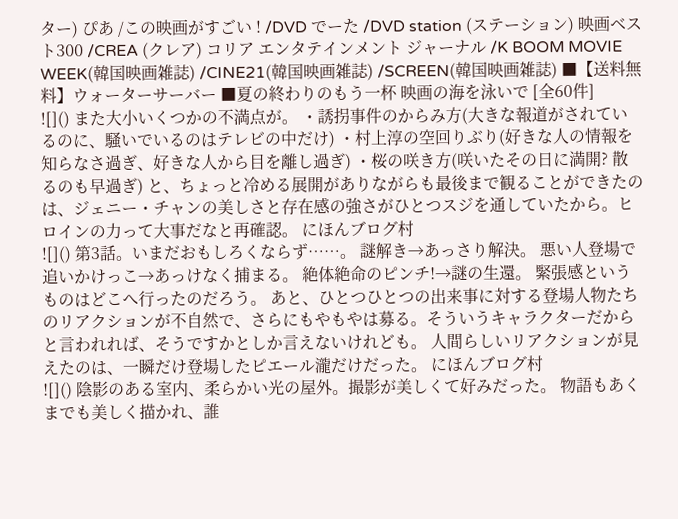ター) ぴあ /この映画がすごい ! /DVD でーた /DVD station (ステーション) 映画ベスト300 /CREA (クレア) コリア エンタテインメント ジャーナル /K BOOM MOVIE WEEK(韓国映画雑誌) /CINE21(韓国映画雑誌) /SCREEN(韓国映画雑誌) ■【送料無料】ウォーターサーバー ■夏の終わりのもう一杯 映画の海を泳いで [全60件]
![]() また大小いくつかの不満点が。 ・誘拐事件のからみ方(大きな報道がされているのに、騒いでいるのはテレビの中だけ) ・村上淳の空回りぶり(好きな人の情報を知らなさ過ぎ、好きな人から目を離し過ぎ) ・桜の咲き方(咲いたその日に満開? 散るのも早過ぎ) と、ちょっと冷める展開がありながらも最後まで観ることができたのは、ジェニー・チャンの美しさと存在感の強さがひとつスジを通していたから。ヒロインの力って大事だなと再確認。 にほんブログ村
![]() 第3話。いまだおもしろくならず……。 謎解き→あっさり解決。 悪い人登場で追いかけっこ→あっけなく捕まる。 絶体絶命のピンチ!→謎の生還。 緊張感というものはどこへ行ったのだろう。 あと、ひとつひとつの出来事に対する登場人物たちのリアクションが不自然で、さらにもやもやは募る。そういうキャラクターだからと言われれば、そうですかとしか言えないけれども。 人間らしいリアクションが見えたのは、一瞬だけ登場したピエール瀧だけだった。 にほんブログ村
![]() 陰影のある室内、柔らかい光の屋外。撮影が美しくて好みだった。 物語もあくまでも美しく描かれ、誰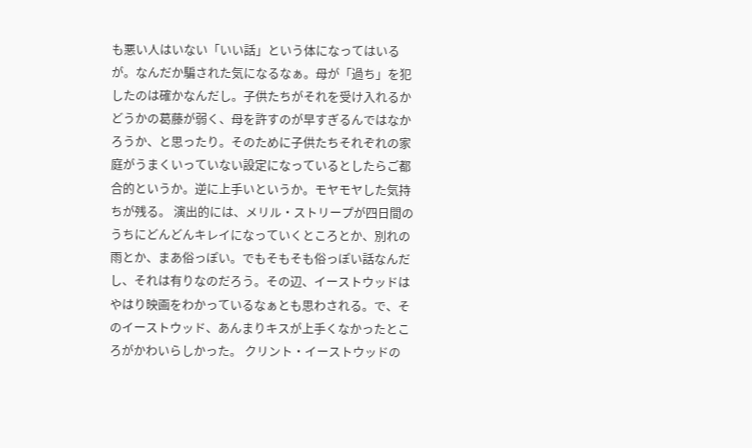も悪い人はいない「いい話」という体になってはいるが。なんだか騙された気になるなぁ。母が「過ち」を犯したのは確かなんだし。子供たちがそれを受け入れるかどうかの葛藤が弱く、母を許すのが早すぎるんではなかろうか、と思ったり。そのために子供たちそれぞれの家庭がうまくいっていない設定になっているとしたらご都合的というか。逆に上手いというか。モヤモヤした気持ちが残る。 演出的には、メリル・ストリープが四日間のうちにどんどんキレイになっていくところとか、別れの雨とか、まあ俗っぽい。でもそもそも俗っぽい話なんだし、それは有りなのだろう。その辺、イーストウッドはやはり映画をわかっているなぁとも思わされる。で、そのイーストウッド、あんまりキスが上手くなかったところがかわいらしかった。 クリント・イーストウッドの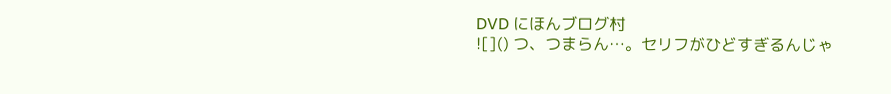DVD にほんブログ村
![]() つ、つまらん…。セリフがひどすぎるんじゃ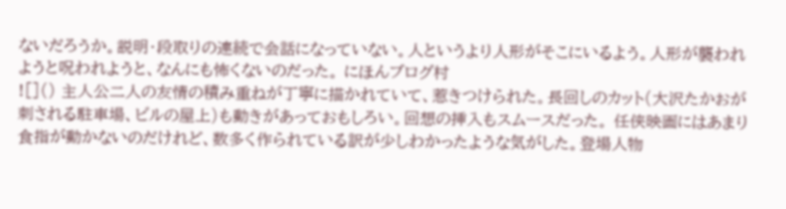ないだろうか。説明・段取りの連続で会話になっていない。人というより人形がそこにいるよう。人形が襲われようと呪われようと、なんにも怖くないのだった。 にほんブログ村
![]() 主人公二人の友情の積み重ねが丁寧に描かれていて、惹きつけられた。長回しのカット(大沢たかおが刺される駐車場、ビルの屋上)も動きがあっておもしろい。回想の挿入もスムースだった。 任侠映画にはあまり食指が動かないのだけれど、数多く作られている訳が少しわかったような気がした。登場人物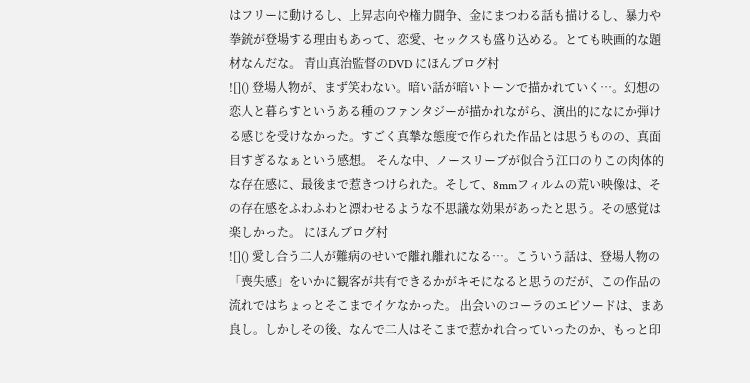はフリーに動けるし、上昇志向や権力闘争、金にまつわる話も描けるし、暴力や拳銃が登場する理由もあって、恋愛、セックスも盛り込める。とても映画的な題材なんだな。 青山真治監督のDVD にほんブログ村
![]() 登場人物が、まず笑わない。暗い話が暗いトーンで描かれていく…。幻想の恋人と暮らすというある種のファンタジーが描かれながら、演出的になにか弾ける感じを受けなかった。すごく真摯な態度で作られた作品とは思うものの、真面目すぎるなぁという感想。 そんな中、ノースリーブが似合う江口のりこの肉体的な存在感に、最後まで惹きつけられた。そして、8mmフィルムの荒い映像は、その存在感をふわふわと漂わせるような不思議な効果があったと思う。その感覚は楽しかった。 にほんブログ村
![]() 愛し合う二人が難病のせいで離れ離れになる…。こういう話は、登場人物の「喪失感」をいかに観客が共有できるかがキモになると思うのだが、この作品の流れではちょっとそこまでイケなかった。 出会いのコーラのエピソードは、まあ良し。しかしその後、なんで二人はそこまで惹かれ合っていったのか、もっと印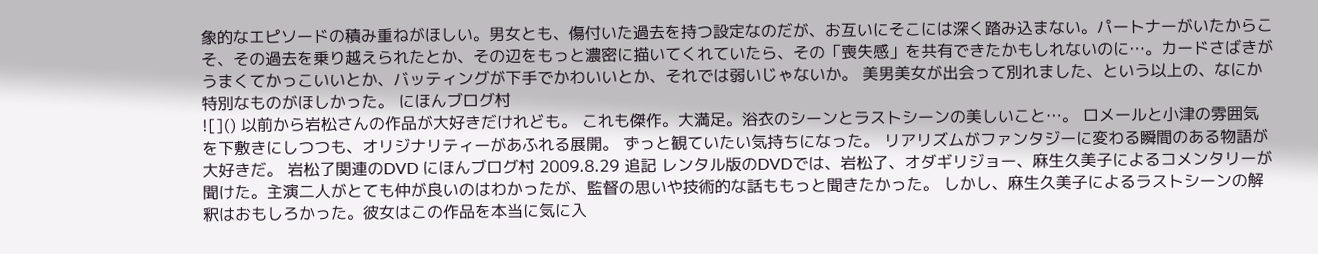象的なエピソードの積み重ねがほしい。男女とも、傷付いた過去を持つ設定なのだが、お互いにそこには深く踏み込まない。パートナーがいたからこそ、その過去を乗り越えられたとか、その辺をもっと濃密に描いてくれていたら、その「喪失感」を共有できたかもしれないのに…。カードさばきがうまくてかっこいいとか、バッティングが下手でかわいいとか、それでは弱いじゃないか。 美男美女が出会って別れました、という以上の、なにか特別なものがほしかった。 にほんブログ村
![]() 以前から岩松さんの作品が大好きだけれども。 これも傑作。大満足。浴衣のシーンとラストシーンの美しいこと…。 ロメールと小津の雰囲気を下敷きにしつつも、オリジナリティーがあふれる展開。 ずっと観ていたい気持ちになった。 リアリズムがファンタジーに変わる瞬間のある物語が大好きだ。 岩松了関連のDVD にほんブログ村 2009.8.29 追記 レンタル版のDVDでは、岩松了、オダギリジョー、麻生久美子によるコメンタリーが聞けた。主演二人がとても仲が良いのはわかったが、監督の思いや技術的な話ももっと聞きたかった。 しかし、麻生久美子によるラストシーンの解釈はおもしろかった。彼女はこの作品を本当に気に入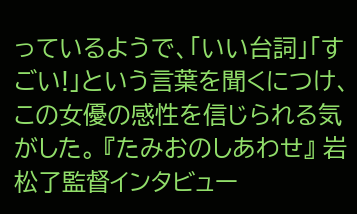っているようで、「いい台詞」「すごい!」という言葉を聞くにつけ、この女優の感性を信じられる気がした。 『たみおのしあわせ』 岩松了監督インタビュー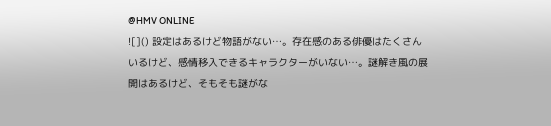@HMV ONLINE
![]() 設定はあるけど物語がない…。存在感のある俳優はたくさんいるけど、感情移入できるキャラクターがいない…。謎解き風の展開はあるけど、そもそも謎がな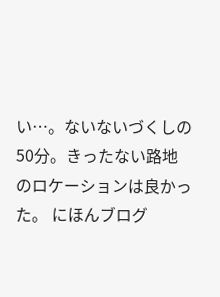い…。ないないづくしの50分。きったない路地のロケーションは良かった。 にほんブログ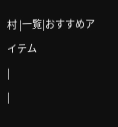村 |一覧|おすすめアイテム
|
|